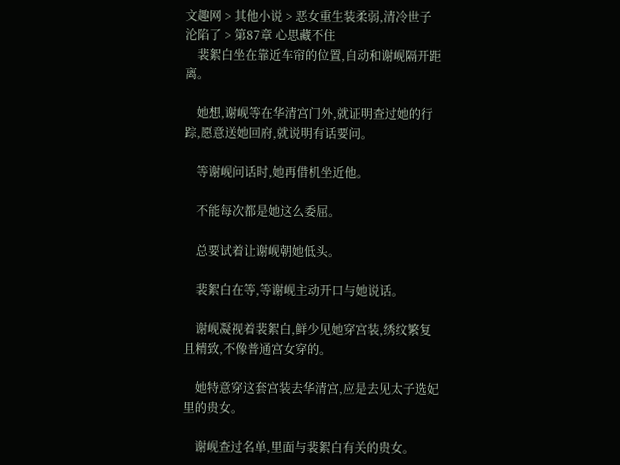文趣网 > 其他小说 > 恶女重生装柔弱,清冷世子沦陷了 > 第87章 心思藏不住
    裴絮白坐在靠近车帘的位置,自动和谢岘隔开距离。

    她想,谢岘等在华清宫门外,就证明查过她的行踪,愿意送她回府,就说明有话要问。

    等谢岘问话时,她再借机坐近他。

    不能每次都是她这么委屈。

    总要试着让谢岘朝她低头。

    裴絮白在等,等谢岘主动开口与她说话。

    谢岘凝视着裴絮白,鲜少见她穿宫装,绣纹繁复且精致,不像普通宫女穿的。

    她特意穿这套宫装去华清宫,应是去见太子选妃里的贵女。

    谢岘查过名单,里面与裴絮白有关的贵女。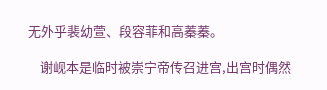无外乎裴幼萱、段容菲和高蓁蓁。

    谢岘本是临时被崇宁帝传召进宫,出宫时偶然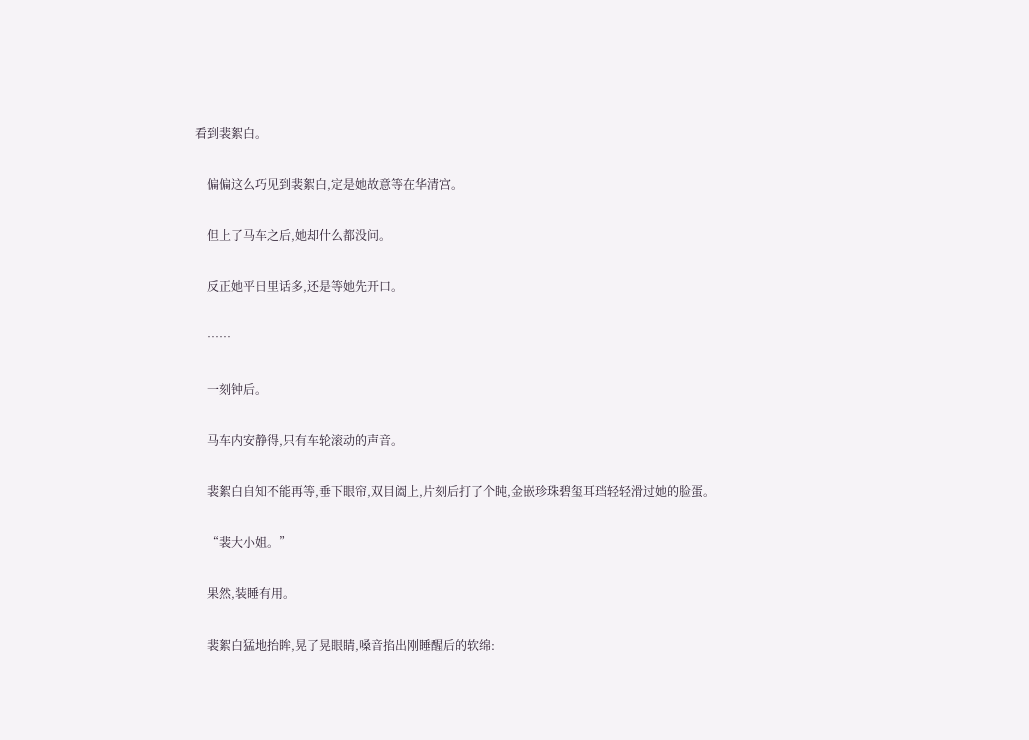看到裴絮白。

    偏偏这么巧见到裴絮白,定是她故意等在华清宫。

    但上了马车之后,她却什么都没问。

    反正她平日里话多,还是等她先开口。

    ……

    一刻钟后。

    马车内安静得,只有车轮滚动的声音。

    裴絮白自知不能再等,垂下眼帘,双目阖上,片刻后打了个盹,金嵌珍珠碧玺耳珰轻轻滑过她的脸蛋。

    “裴大小姐。”

    果然,装睡有用。

    裴絮白猛地抬眸,晃了晃眼睛,嗓音掐出刚睡醒后的软绵: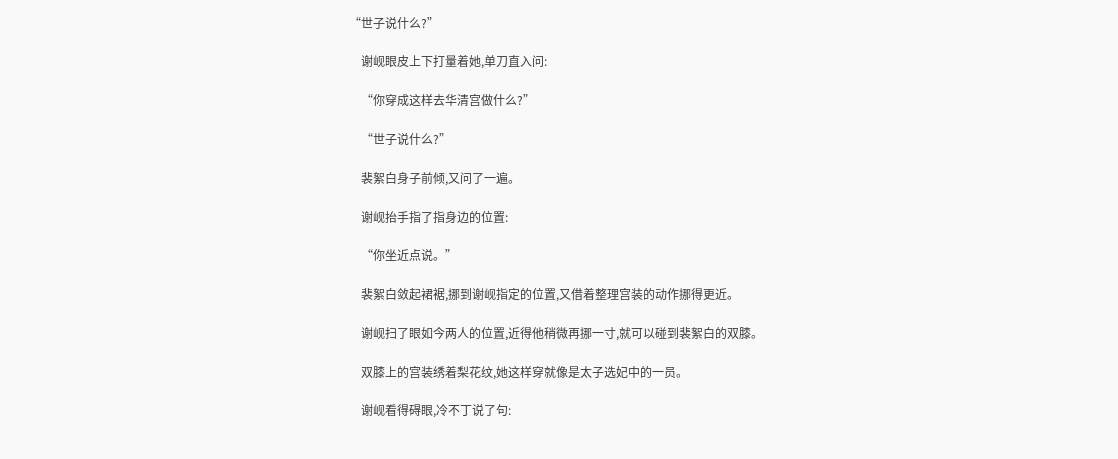“世子说什么?”

    谢岘眼皮上下打量着她,单刀直入问:

    “你穿成这样去华清宫做什么?”

    “世子说什么?”

    裴絮白身子前倾,又问了一遍。

    谢岘抬手指了指身边的位置:

    “你坐近点说。”

    裴絮白敛起裙裾,挪到谢岘指定的位置,又借着整理宫装的动作挪得更近。

    谢岘扫了眼如今两人的位置,近得他稍微再挪一寸,就可以碰到裴絮白的双膝。

    双膝上的宫装绣着梨花纹,她这样穿就像是太子选妃中的一员。

    谢岘看得碍眼,冷不丁说了句: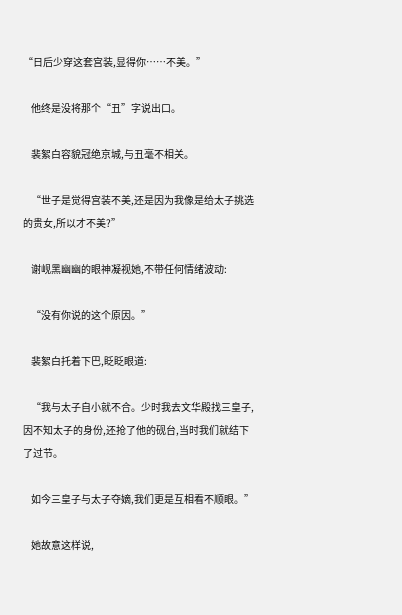“日后少穿这套宫装,显得你……不美。”

    他终是没将那个“丑”字说出口。

    裴絮白容貌冠绝京城,与丑毫不相关。

    “世子是觉得宫装不美,还是因为我像是给太子挑选的贵女,所以才不美?”

    谢岘黑幽幽的眼神凝视她,不带任何情绪波动:

    “没有你说的这个原因。”

    裴絮白托着下巴,眨眨眼道:

    “我与太子自小就不合。少时我去文华殿找三皇子,因不知太子的身份,还抢了他的砚台,当时我们就结下了过节。

    如今三皇子与太子夺嫡,我们更是互相看不顺眼。”

    她故意这样说,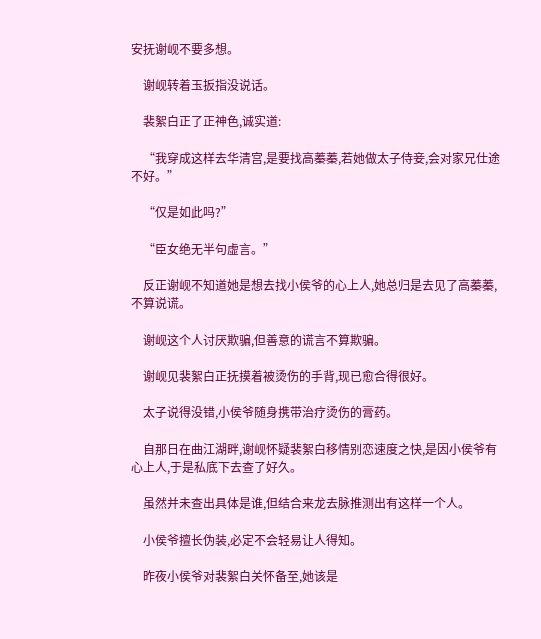安抚谢岘不要多想。

    谢岘转着玉扳指没说话。

    裴絮白正了正神色,诚实道:

    “我穿成这样去华清宫,是要找高蓁蓁,若她做太子侍妾,会对家兄仕途不好。”

    “仅是如此吗?”

    “臣女绝无半句虚言。”

    反正谢岘不知道她是想去找小侯爷的心上人,她总归是去见了高蓁蓁,不算说谎。

    谢岘这个人讨厌欺骗,但善意的谎言不算欺骗。

    谢岘见裴絮白正抚摸着被烫伤的手背,现已愈合得很好。

    太子说得没错,小侯爷随身携带治疗烫伤的膏药。

    自那日在曲江湖畔,谢岘怀疑裴絮白移情别恋速度之快,是因小侯爷有心上人,于是私底下去查了好久。

    虽然并未查出具体是谁,但结合来龙去脉推测出有这样一个人。

    小侯爷擅长伪装,必定不会轻易让人得知。

    昨夜小侯爷对裴絮白关怀备至,她该是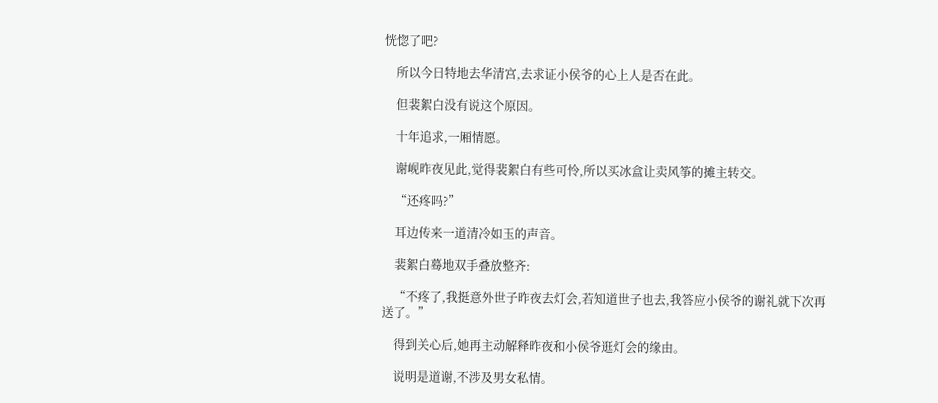恍惚了吧?

    所以今日特地去华清宫,去求证小侯爷的心上人是否在此。

    但裴絮白没有说这个原因。

    十年追求,一厢情愿。

    谢岘昨夜见此,觉得裴絮白有些可怜,所以买冰盒让卖风筝的摊主转交。

    “还疼吗?”

    耳边传来一道清冷如玉的声音。

    裴絮白蓦地双手叠放整齐:

    “不疼了,我挺意外世子昨夜去灯会,若知道世子也去,我答应小侯爷的谢礼就下次再送了。”

    得到关心后,她再主动解释昨夜和小侯爷逛灯会的缘由。

    说明是道谢,不涉及男女私情。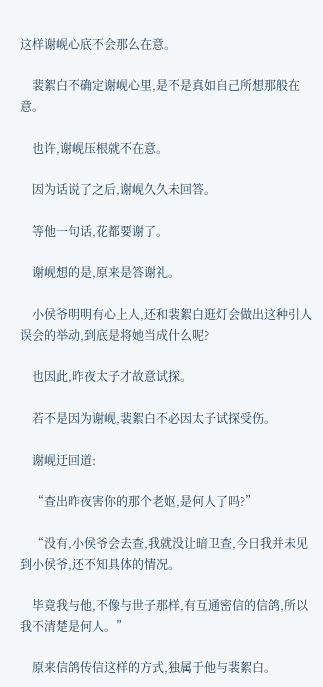这样谢岘心底不会那么在意。

    裴絮白不确定谢岘心里,是不是真如自己所想那般在意。

    也许,谢岘压根就不在意。

    因为话说了之后,谢岘久久未回答。

    等他一句话,花都要谢了。

    谢岘想的是,原来是答谢礼。

    小侯爷明明有心上人,还和裴絮白逛灯会做出这种引人误会的举动,到底是将她当成什么呢?

    也因此,昨夜太子才故意试探。

    若不是因为谢岘,裴絮白不必因太子试探受伤。

    谢岘迂回道:

    “查出昨夜害你的那个老妪,是何人了吗?”

    “没有,小侯爷会去查,我就没让暗卫查,今日我并未见到小侯爷,还不知具体的情况。

    毕竟我与他,不像与世子那样,有互通密信的信鸽,所以我不清楚是何人。”

    原来信鸽传信这样的方式,独属于他与裴絮白。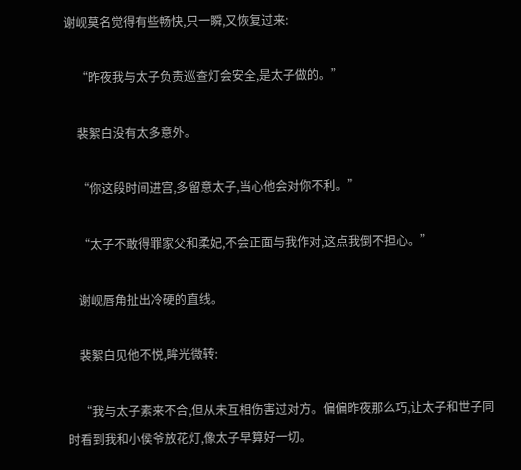谢岘莫名觉得有些畅快,只一瞬,又恢复过来:

    “昨夜我与太子负责巡查灯会安全,是太子做的。”

    裴絮白没有太多意外。

    “你这段时间进宫,多留意太子,当心他会对你不利。”

    “太子不敢得罪家父和柔妃,不会正面与我作对,这点我倒不担心。”

    谢岘唇角扯出冷硬的直线。

    裴絮白见他不悦,眸光微转:

    “我与太子素来不合,但从未互相伤害过对方。偏偏昨夜那么巧,让太子和世子同时看到我和小侯爷放花灯,像太子早算好一切。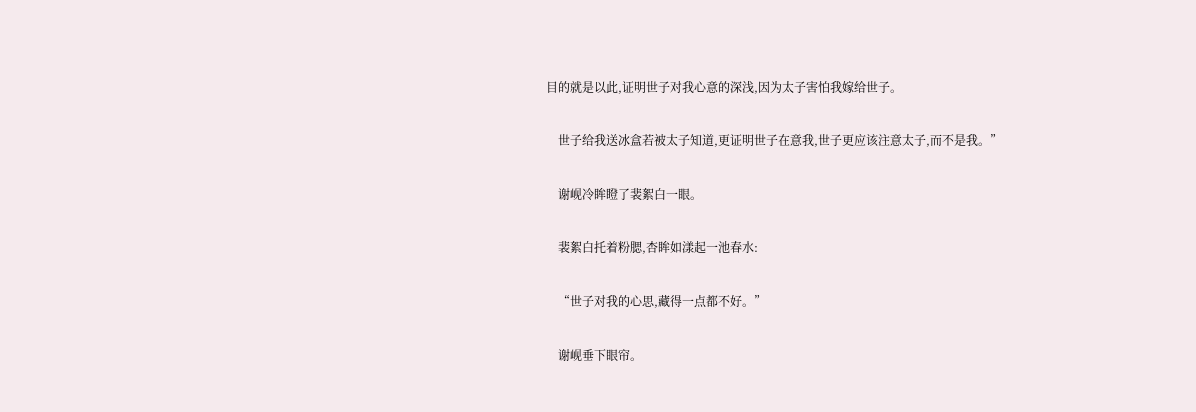目的就是以此,证明世子对我心意的深浅,因为太子害怕我嫁给世子。

    世子给我送冰盒若被太子知道,更证明世子在意我,世子更应该注意太子,而不是我。”

    谢岘冷眸瞪了裴絮白一眼。

    裴絮白托着粉腮,杏眸如漾起一池春水:

    “世子对我的心思,藏得一点都不好。”

    谢岘垂下眼帘。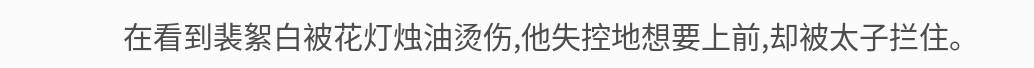在看到裴絮白被花灯烛油烫伤,他失控地想要上前,却被太子拦住。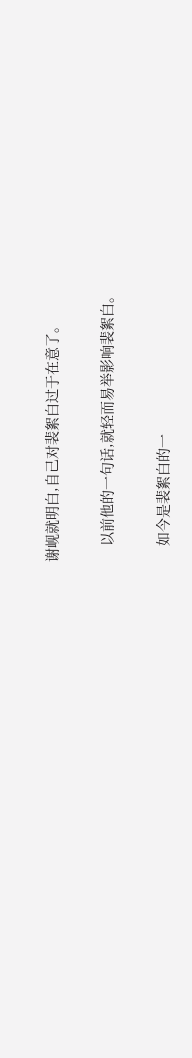谢岘就明白,自己对裴絮白过于在意了。

    以前他的一句话,就轻而易举影响裴絮白。

    如今是裴絮白的一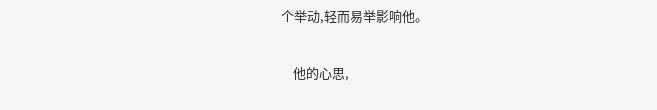个举动,轻而易举影响他。

    他的心思,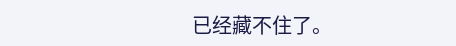已经藏不住了。